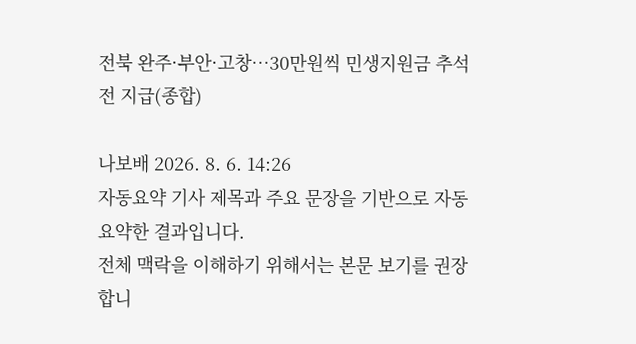전북 완주·부안·고창…30만원씩 민생지원금 추석 전 지급(종합)

나보배 2026. 8. 6. 14:26
자동요약 기사 제목과 주요 문장을 기반으로 자동요약한 결과입니다.
전체 맥락을 이해하기 위해서는 본문 보기를 권장합니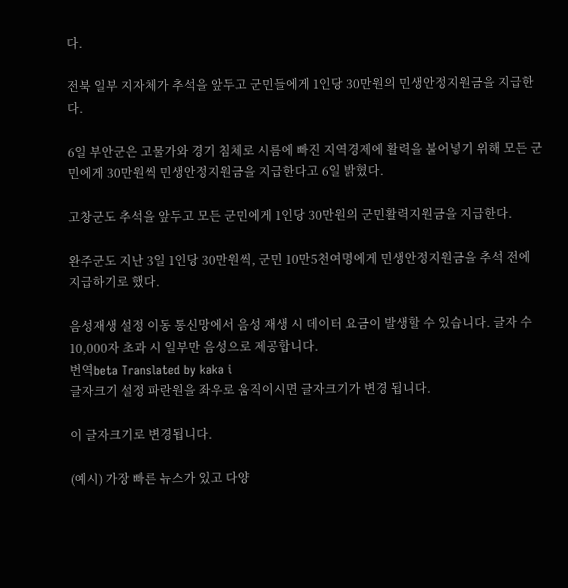다.

전북 일부 지자체가 추석을 앞두고 군민들에게 1인당 30만원의 민생안정지원금을 지급한다.

6일 부안군은 고물가와 경기 침체로 시름에 빠진 지역경제에 활력을 불어넣기 위해 모든 군민에게 30만원씩 민생안정지원금을 지급한다고 6일 밝혔다.

고창군도 추석을 앞두고 모든 군민에게 1인당 30만원의 군민활력지원금을 지급한다.

완주군도 지난 3일 1인당 30만원씩, 군민 10만5천여명에게 민생안정지원금을 추석 전에 지급하기로 했다.

음성재생 설정 이동 통신망에서 음성 재생 시 데이터 요금이 발생할 수 있습니다. 글자 수 10,000자 초과 시 일부만 음성으로 제공합니다.
번역beta Translated by kaka i
글자크기 설정 파란원을 좌우로 움직이시면 글자크기가 변경 됩니다.

이 글자크기로 변경됩니다.

(예시) 가장 빠른 뉴스가 있고 다양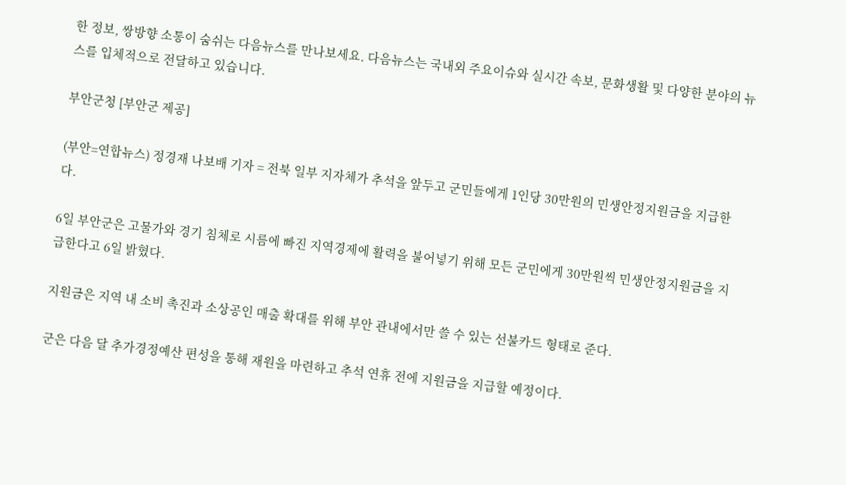한 정보, 쌍방향 소통이 숨쉬는 다음뉴스를 만나보세요. 다음뉴스는 국내외 주요이슈와 실시간 속보, 문화생활 및 다양한 분야의 뉴스를 입체적으로 전달하고 있습니다.

부안군청 [부안군 제공]

(부안=연합뉴스) 정경재 나보배 기자 = 전북 일부 지자체가 추석을 앞두고 군민들에게 1인당 30만원의 민생안정지원금을 지급한다.

6일 부안군은 고물가와 경기 침체로 시름에 빠진 지역경제에 활력을 불어넣기 위해 모든 군민에게 30만원씩 민생안정지원금을 지급한다고 6일 밝혔다.

지원금은 지역 내 소비 촉진과 소상공인 매출 확대를 위해 부안 관내에서만 쓸 수 있는 선불카드 형태로 준다.

군은 다음 달 추가경정예산 편성을 통해 재원을 마련하고 추석 연휴 전에 지원금을 지급할 예정이다.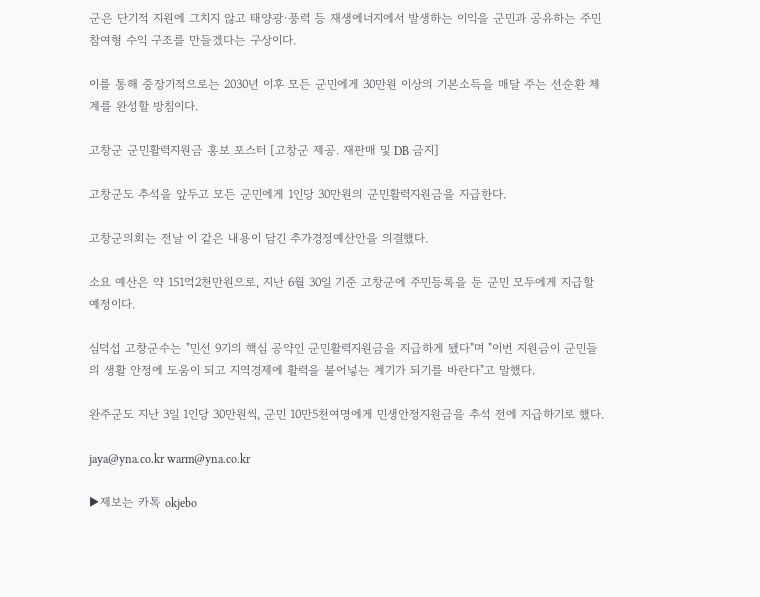군은 단기적 지원에 그치지 않고 태양광·풍력 등 재생에너지에서 발생하는 이익을 군민과 공유하는 주민참여형 수익 구조를 만들겠다는 구상이다.

이를 통해 중장기적으로는 2030년 이후 모든 군민에게 30만원 이상의 기본소득을 매달 주는 선순환 체계를 완성할 방침이다.

고창군 군민활력지원금 홍보 포스터 [고창군 제공. 재판매 및 DB 금지]

고창군도 추석을 앞두고 모든 군민에게 1인당 30만원의 군민활력지원금을 지급한다.

고창군의회는 전날 이 같은 내용이 담긴 추가경정예산안을 의결했다.

소요 예산은 약 151억2천만원으로, 지난 6월 30일 기준 고창군에 주민등록을 둔 군민 모두에게 지급할 예정이다.

심덕섭 고창군수는 "민선 9기의 핵심 공약인 군민활력지원금을 지급하게 됐다"며 "이번 지원금이 군민들의 생활 안정에 도움이 되고 지역경제에 활력을 불어넣는 계기가 되기를 바란다"고 말했다.

완주군도 지난 3일 1인당 30만원씩, 군민 10만5천여명에게 민생안정지원금을 추석 전에 지급하기로 했다.

jaya@yna.co.kr warm@yna.co.kr

▶제보는 카톡 okjebo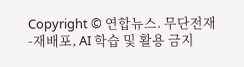Copyright © 연합뉴스. 무단전재 -재배포, AI 학습 및 활용 금지